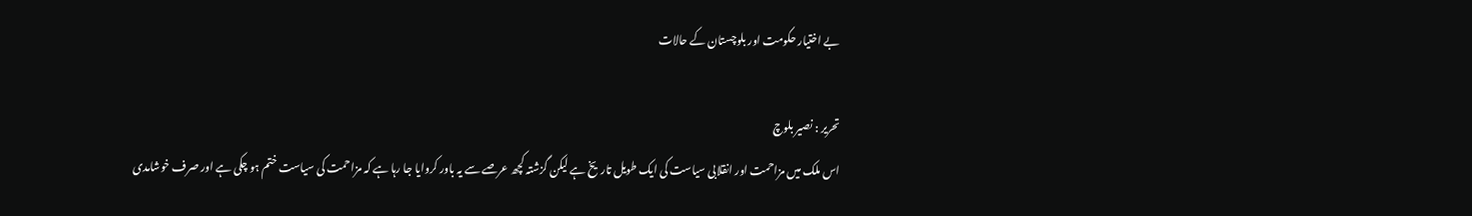بے اختیار حکومت اور بلوچستان کے حالات

تحریر : نصیر بلوچ
اس ملک میں مزاحمت اور انقلابی سیاست کی ایک طویل تاریخ ہے لیکن گزشتہ کچھ عرصے سے یہ باور کروایا جا رہا ہے کہ مزاحمت کی سیاست ختم ہو چکی ہے اور صرف خوشامدی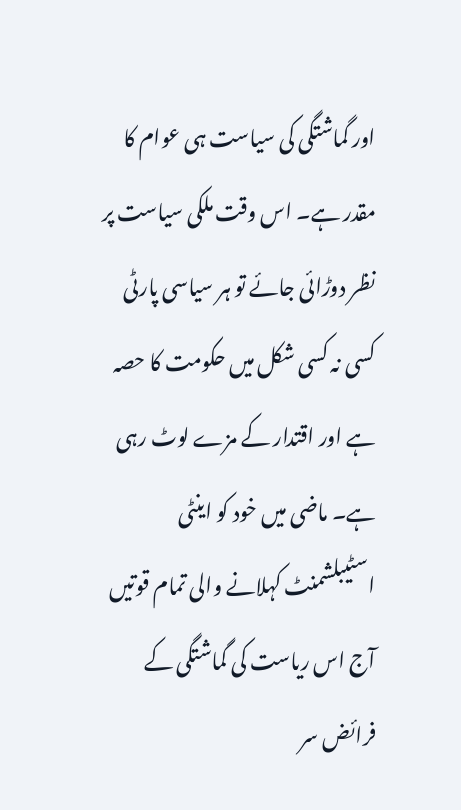اور گماشتگی کی سیاست ہی عوام کا مقدر ہے۔ اس وقت ملکی سیاست پر نظر دوڑائی جائے تو ہر سیاسی پارٹی کسی نہ کسی شکل میں حکومت کا حصہ ہے اور اقتدار کے مزے لوٹ رہی ہے۔ ماضی میں خود کو اینٹی اسٹیبلشمنٹ کہلانے والی تمام قوتیں آج اس ریاست کی گماشتگی کے فرائض سر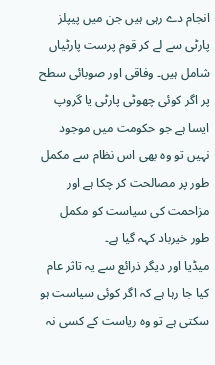انجام دے رہی ہیں جن میں پیپلز پارٹی سے لے کر قوم پرست پارٹیاں شامل ہیں۔ وفاقی اور صوبائی سطح پر اگر کوئی چھوٹی پارٹی یا گروپ ایسا ہے جو حکومت میں موجود نہیں تو وہ بھی اس نظام سے مکمل طور پر مصالحت کر چکا ہے اور مزاحمت کی سیاست کو مکمل طور خیرباد کہہ گیا ہے۔
میڈیا اور دیگر ذرائع سے یہ تاثر عام کیا جا رہا ہے کہ اگر کوئی سیاست ہو سکتی ہے تو وہ ریاست کے کسی نہ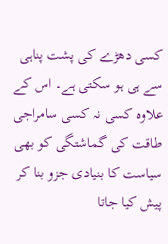کسی دھڑے کی پشت پناہی سے ہی ہو سکتی ہے۔ اس کے علاوہ کسی نہ کسی سامراجی طاقت کی گماشتگی کو بھی سیاست کا بنیادی جزو بنا کر پیش کیا جاتا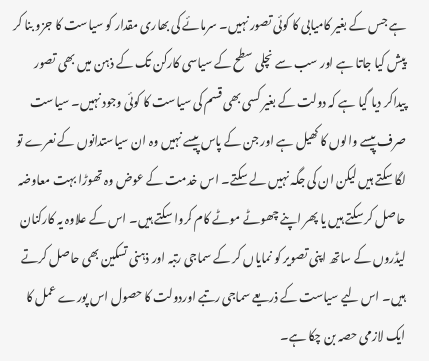ہے جس کے بغیر کامیابی کا کوئی تصور نہیں۔ سرمائے کی بھاری مقدار کو سیاست کا جزو بنا کر پیش کیا جاتا ہے اور سب سے نچلی سطح کے سیاسی کارکن تک کے ذہن میں بھی تصور پیداکر دیا گیا ہے کہ دولت کے بغیر کسی بھی قسم کی سیاست کا کوئی وجود نہیں۔ سیاست صرف پیسے والوں کا کھیل ہے اور جن کے پاس پیسے نہیں وہ ان سیاستدانوں کے نعرے تو لگا سکتے ہیں لیکن ان کی جگہ نہیں لے سکتے۔ اس خدمت کے عوض وہ تھوڑا بہت معاوضہ حاصل کر سکتے ہیں یا پھر اپنے چھوٹے موٹے کام کروا سکتے ہیں۔ اس کے علاوہ یہ کارکنان لیڈروں کے ساتھ اپنی تصویر کو نمایاں کر کے سماجی رتبہ اور ذہنی تسکین بھی حاصل کرتے ہیں۔ اس لیے سیاست کے ذریعے سماجی رتبے اوردولت کا حصول اس پورے عمل کا ایک لازمی حصہ بن چکا ہے۔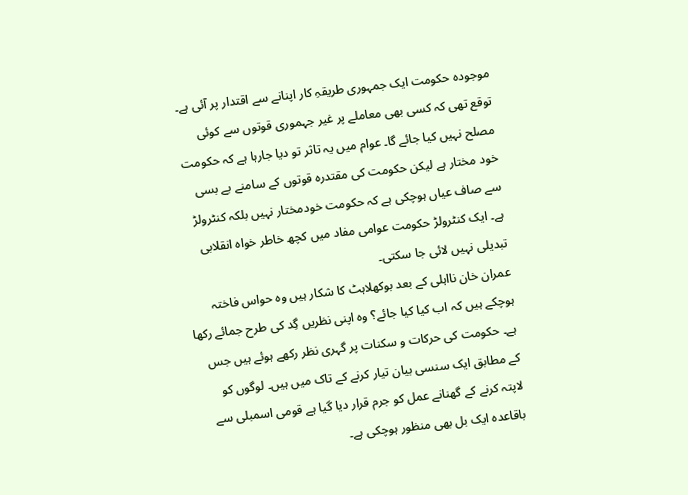موجودہ حکومت ایک جمہوری طریقہِ کار اپنانے سے اقتدار پر آئی ہے۔ توقع تھی کہ کسی بھی معاملے پر غیر جہموری قوتوں سے کوئی مصلح نہیں کیا جائے گا۔ عوام میں یہ تاثر تو دیا جارہا ہے کہ حکومت خود مختار ہے لیکن حکومت کی مقتدرہ قوتوں کے سامنے بے بسی سے صاف عیاں ہوچکی ہے کہ حکومت خودمختار نہیں بلکہ کنٹرولڑ ہے۔ ایک کنٹرولڑ حکومت عوامی مفاد میں کچھ خاطر خواہ انقلابی تبدیلی نہیں لائی جا سکتی۔
عمران خان نااہلی کے بعد بوکھلاہٹ کا شکار ہیں وہ حواس فاختہ ہوچکے ہیں کہ اب کیا کیا جائے؟ وہ اپنی نظریں گِد کی طرح جمائے رکھا ہے۔ حکومت کی حرکات و سکنات پر گہری نظر رکھے ہوئے ہیں جس کے مطابق ایک سنسی بیان تیار کرنے کے تاک میں ہیں۔ لوگوں کو لاپتہ کرنے کے گھنانے عمل کو جرم قرار دیا گیا ہے قومی اسمبلی سے باقاعدہ ایک بل بھی منظور ہوچکی ہے۔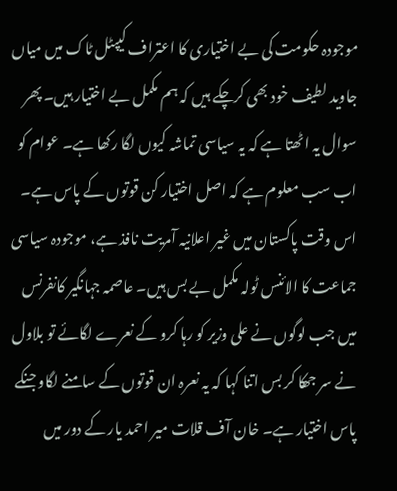موجودہ حکومت کی بے اختیاری کا اعتراف کیپٹل ٹاک میں میاں جاوید لطیف خود بھی کرچکے ہیں کہ ہم مکمل بے اختیار ہیں۔ پھر سوال یہ اٹھتا ہے کہ یہ سیاسی تماشہ کیوں لگا رکھا ہے۔ عوام کو اب سب معلوم ہے کہ اصل اختیار کن قوتوں کے پاس ہے۔ اس وقت پاکستان میں غیر اعلانیہ آمریت نافذ ہے، موجودہ سیاسی جماعت کا الائنس ٹولہ مکمل بے بس ہیں۔ عاصمہ جہانگیر کانفرنس میں جب لوگوں نے علی وزیر کو رہا کرو کے نعرے لگائے تو بلاول نے سر جھکا کر بس اتنا کہا کہ یہ نعرہ ان قوتوں کے سامنے لگاو جنکے پاس اختیار ہے۔ خان آف قلات میر احمد یار کے دور میں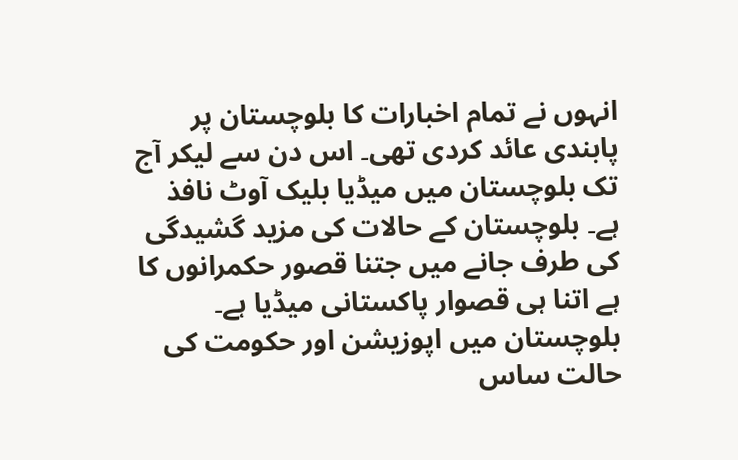انہوں نے تمام اخبارات کا بلوچستان پر پابندی عائد کردی تھی۔ اس دن سے لیکر آج تک بلوچستان میں میڈیا بلیک آوٹ نافذ ہے۔ بلوچستان کے حالات کی مزید گشیدگی کی طرف جانے میں جتنا قصور حکمرانوں کا ہے اتنا ہی قصوار پاکستانی میڈیا ہے۔
بلوچستان میں اپوزیشن اور حکومت کی حالت ساس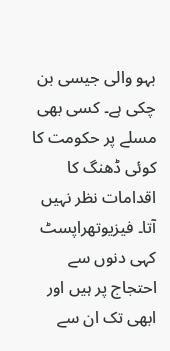بہو والی جیسی بن چکی ہے۔ کسی بھی مسلے پر حکومت کا کوئی ڈھنگ کا اقدامات نظر نہیں آتا۔ فیزیوتھراپسٹ کہی دنوں سے احتجاج پر ہیں اور ابھی تک ان سے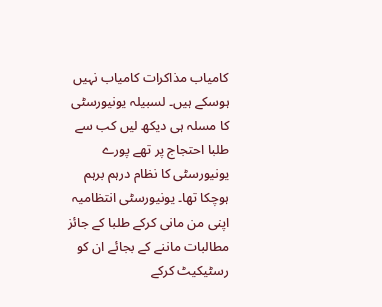کامیاب مذاکرات کامیاب نہیں ہوسکے ہیں۔ لسبیلہ یونیورسٹی کا مسلہ ہی دیکھ لیں کب سے طلبا احتجاج پر تھے پورے یونیورسٹی کا نظام درہم برہم ہوچکا تھا۔ یونیورسٹی انتظامیہ اپنی من مانی کرکے طلبا کے جائز مطالبات ماننے کے بجائے ان کو رسٹیکیٹ کرکے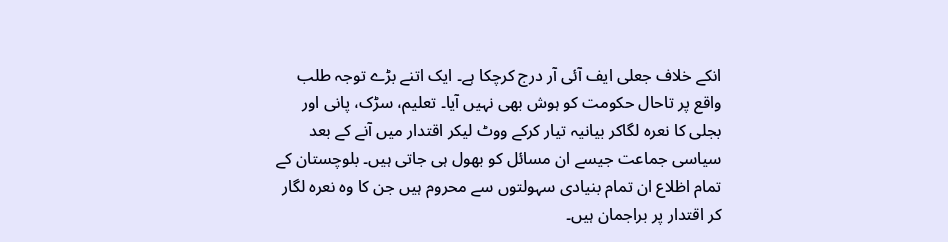انکے خلاف جعلی ایف آئی آر درج کرچکا ہے۔ ایک اتنے بڑے توجہ طلب واقع پر تاحال حکومت کو ہوش بھی نہیں آیا۔ تعلیم، سڑک، پانی اور بجلی کا نعرہ لگاکر بیانیہ تیار کرکے ووٹ لیکر اقتدار میں آنے کے بعد سیاسی جماعت جیسے ان مسائل کو بھول ہی جاتی ہیں۔ بلوچستان کے تمام اظلاع ان تمام بنیادی سہولتوں سے محروم ہیں جن کا وہ نعرہ لگار کر اقتدار پر براجمان ہیں۔